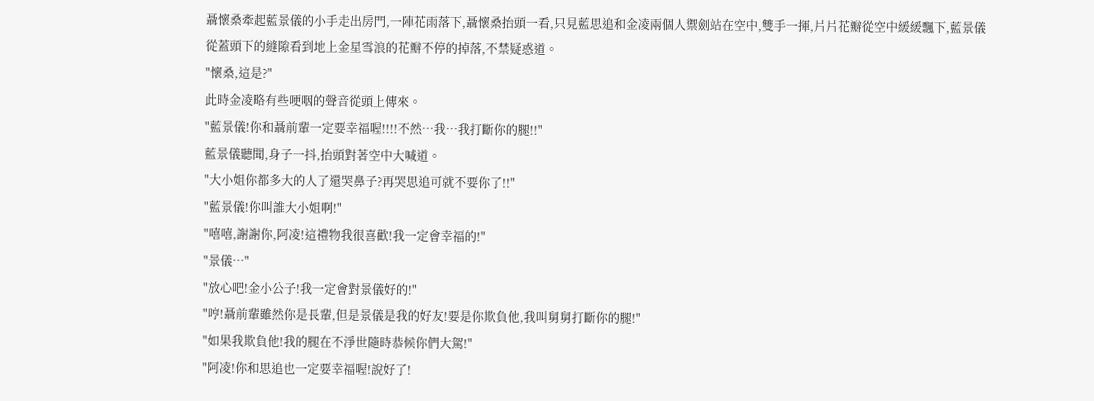聶懷桑牽起藍景儀的小手走出房門,一陣花雨落下,聶懷桑抬頭一看,只見藍思追和金凌兩個人禦劍站在空中,雙手一揮,片片花瓣從空中緩緩飄下,藍景儀從蓋頭下的縫隙看到地上金星雪浪的花瓣不停的掉落,不禁疑惑道。
"懷桑,這是?"
此時金凌略有些哽咽的聲音從頭上傳來。
"藍景儀!你和聶前輩一定要幸福喔!!!!不然…我…我打斷你的腿!!"
藍景儀聽聞,身子一抖,抬頭對著空中大喊道。
"大小姐你都多大的人了還哭鼻子?再哭思追可就不要你了!!"
"藍景儀!你叫誰大小姐啊!"
"嘻嘻,謝謝你,阿凌!這禮物我很喜歡!我一定會幸福的!"
"景儀…"
"放心吧!金小公子!我一定會對景儀好的!"
"哼!聶前輩雖然你是長輩,但是景儀是我的好友!要是你欺負他,我叫舅舅打斷你的腿!"
"如果我欺負他!我的腿在不淨世隨時恭候你們大駕!"
"阿凌!你和思追也一定要幸福喔!說好了!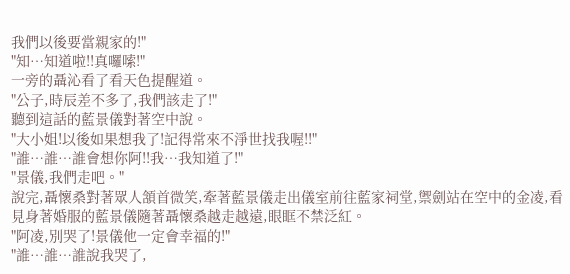我們以後要當親家的!"
"知…知道啦!!真囉嗦!"
一旁的聶沁看了看天色提醒道。
"公子,時辰差不多了,我們該走了!"
聽到這話的藍景儀對著空中說。
"大小姐!以後如果想我了!記得常來不淨世找我喔!!"
"誰…誰…誰會想你阿!!我…我知道了!"
"景儀,我們走吧。"
說完,聶懷桑對著眾人頷首微笑,牽著藍景儀走出儀室前往藍家祠堂,禦劍站在空中的金凌,看見身著婚服的藍景儀隨著聶懷桑越走越遠,眼眶不禁泛紅。
"阿凌,別哭了!景儀他一定會幸福的!"
"誰…誰…誰說我哭了,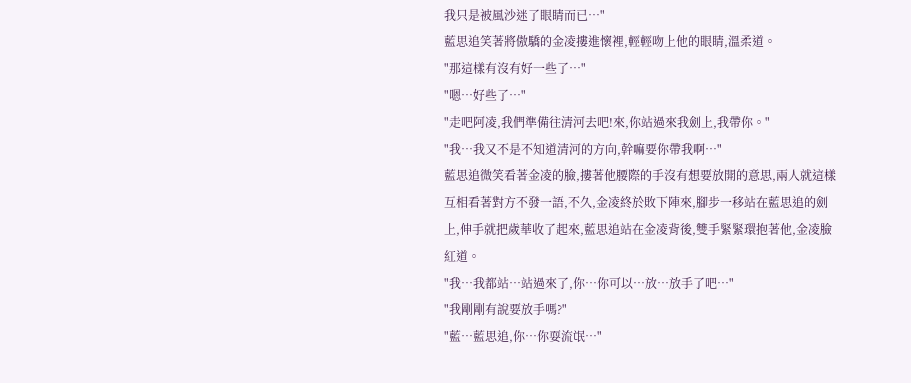我只是被風沙迷了眼睛而已…"
藍思追笑著將傲驕的金凌摟進懷裡,輕輕吻上他的眼睛,溫柔道。
"那這樣有沒有好一些了…"
"嗯…好些了…"
"走吧阿凌,我們準備往清河去吧!來,你站過來我劍上,我帶你。"
"我…我又不是不知道清河的方向,幹嘛要你帶我啊…"
藍思追微笑看著金凌的臉,摟著他腰際的手沒有想要放開的意思,兩人就這樣互相看著對方不發一語,不久,金凌終於敗下陣來,腳步一移站在藍思追的劍上,伸手就把歲華收了起來,藍思追站在金凌背後,雙手緊緊環抱著他,金凌臉紅道。
"我…我都站…站過來了,你…你可以…放…放手了吧…"
"我剛剛有說要放手嗎?"
"藍…藍思追,你…你耍流氓…"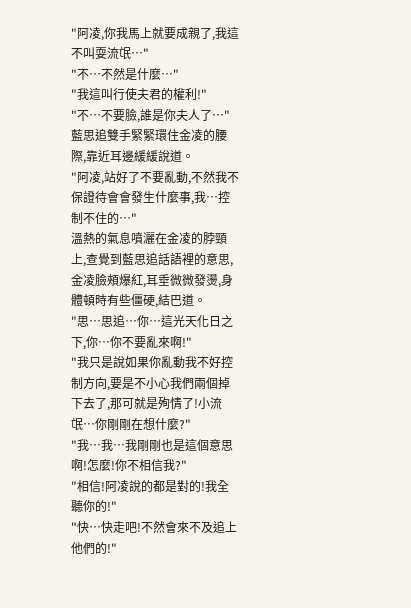"阿凌,你我馬上就要成親了,我這不叫耍流氓…"
"不…不然是什麼…"
"我這叫行使夫君的權利!"
"不…不要臉,誰是你夫人了…"
藍思追雙手緊緊環住金凌的腰際,靠近耳邊緩緩說道。
"阿凌,站好了不要亂動,不然我不保證待會會發生什麼事,我…控制不住的…"
溫熱的氣息噴灑在金凌的脖頸上,查覺到藍思追話語裡的意思,金凌臉頰爆紅,耳垂微微發燙,身體頓時有些僵硬,結巴道。
"思…思追…你…這光天化日之下,你…你不要亂來啊!"
"我只是說如果你亂動我不好控制方向,要是不小心我們兩個掉下去了,那可就是殉情了!小流氓…你剛剛在想什麼?"
"我…我…我剛剛也是這個意思啊!怎麼!你不相信我?"
"相信!阿凌說的都是對的!我全聽你的!"
"快…快走吧!不然會來不及追上他們的!"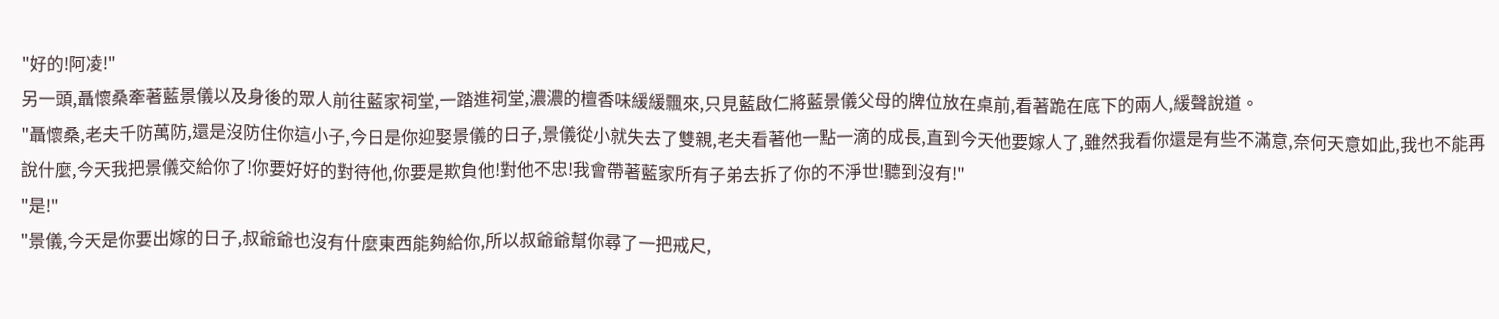"好的!阿凌!"
另一頭,聶懷桑牽著藍景儀以及身後的眾人前往藍家祠堂,一踏進祠堂,濃濃的檀香味緩緩飄來,只見藍啟仁將藍景儀父母的牌位放在桌前,看著跪在底下的兩人,緩聲說道。
"聶懷桑,老夫千防萬防,還是沒防住你這小子,今日是你迎娶景儀的日子,景儀從小就失去了雙親,老夫看著他一點一滴的成長,直到今天他要嫁人了,雖然我看你還是有些不滿意,奈何天意如此,我也不能再說什麼,今天我把景儀交給你了!你要好好的對待他,你要是欺負他!對他不忠!我會帶著藍家所有子弟去拆了你的不淨世!聽到沒有!"
"是!"
"景儀,今天是你要出嫁的日子,叔爺爺也沒有什麼東西能夠給你,所以叔爺爺幫你尋了一把戒尺,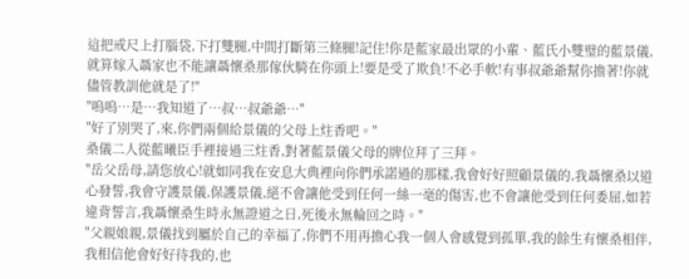這把戒尺上打腦袋,下打雙腿,中間打斷第三條腿!記住!你是藍家最出眾的小輩、藍氏小雙璧的藍景儀,就算嫁入聶家也不能讓聶懷桑那傢伙騎在你頭上!要是受了欺負!不必手軟!有事叔爺爺幫你擔著!你就儘管教訓他就是了!"
"嗚嗚…是…我知道了…叔…叔爺爺…"
"好了別哭了,來,你們兩個給景儀的父母上炷香吧。"
桑儀二人從藍曦臣手裡接過三炷香,對著藍景儀父母的牌位拜了三拜。
"岳父岳母,請您放心!就如同我在安息大典裡向你們承諾過的那樣,我會好好照顧景儀的,我聶懷桑以道心發誓,我會守護景儀,保護景儀,絕不會讓他受到任何一絲一毫的傷害,也不會讓他受到任何委屈,如若違背誓言,我聶懷桑生時永無證道之日,死後永無輪回之時。"
"父親娘親,景儀找到屬於自己的幸福了,你們不用再擔心我一個人會感覺到孤單,我的餘生有懷桑相伴,我相信他會好好待我的,也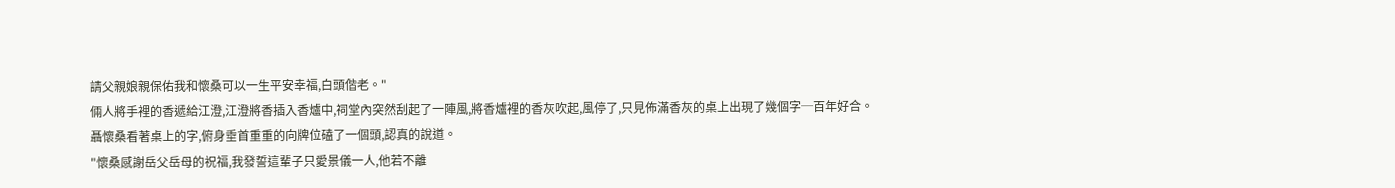請父親娘親保佑我和懷桑可以一生平安幸福,白頭偕老。"
倆人將手裡的香遞給江澄,江澄將香插入香爐中,祠堂內突然刮起了一陣風,將香爐裡的香灰吹起,風停了,只見佈滿香灰的桌上出現了幾個字─百年好合。
聶懷桑看著桌上的字,俯身垂首重重的向牌位磕了一個頭,認真的說道。
"懷桑感謝岳父岳母的祝福,我發誓這輩子只愛景儀一人,他若不離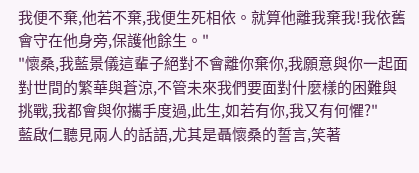我便不棄,他若不棄,我便生死相依。就算他離我棄我!我依舊會守在他身旁,保護他餘生。"
"懷桑,我藍景儀這輩子絕對不會離你棄你,我願意與你一起面對世間的繁華與蒼涼,不管未來我們要面對什麼樣的困難與挑戰,我都會與你攜手度過,此生,如若有你,我又有何懼?"
藍啟仁聽見兩人的話語,尤其是聶懷桑的誓言,笑著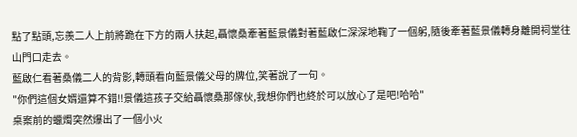點了點頭,忘羨二人上前將跪在下方的兩人扶起,聶懷桑牽著藍景儀對著藍啟仁深深地鞠了一個躬,隨後牽著藍景儀轉身離開祠堂往山門口走去。
藍啟仁看著桑儀二人的背影,轉頭看向藍景儀父母的牌位,笑著說了一句。
"你們這個女婿還算不錯!!景儀這孩子交給聶懷桑那傢伙,我想你們也終於可以放心了是吧!哈哈"
桌案前的蠟燭突然爆出了一個小火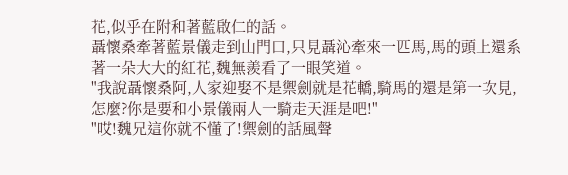花,似乎在附和著藍啟仁的話。
聶懷桑牽著藍景儀走到山門口,只見聶沁牽來一匹馬,馬的頭上還系著一朵大大的紅花,魏無羨看了一眼笑道。
"我說聶懷桑阿,人家迎娶不是禦劍就是花轎,騎馬的還是第一次見,怎麼?你是要和小景儀兩人一騎走天涯是吧!"
"哎!魏兄這你就不懂了!禦劍的話風聲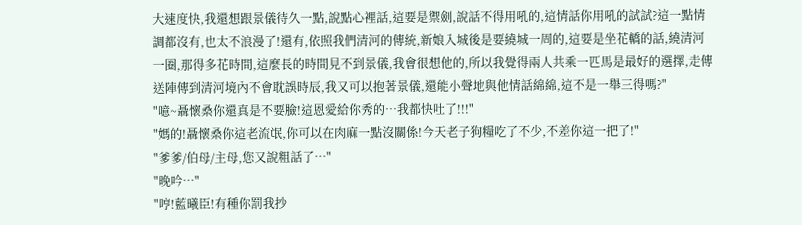大速度快,我還想跟景儀待久一點,說點心裡話,這要是禦劍,說話不得用吼的,這情話你用吼的試試?這一點情調都沒有,也太不浪漫了!還有,依照我們清河的傳統,新娘入城後是要繞城一周的,這要是坐花轎的話,繞清河一圈,那得多花時間,這麼長的時間見不到景儀,我會很想他的,所以我覺得兩人共乘一匹馬是最好的選擇,走傳送陣傳到清河境內不會耽誤時辰,我又可以抱著景儀,還能小聲地與他情話綿綿,這不是一舉三得嗎?"
"噫~聶懷桑你還真是不要臉!這恩愛給你秀的…我都快吐了!!!"
"媽的!聶懷桑你這老流氓,你可以在肉麻一點沒關係!今天老子狗糧吃了不少,不差你這一把了!"
"爹爹/伯母/主母,您又說粗話了…"
"晚吟…"
"哼!藍曦臣!有種你罰我抄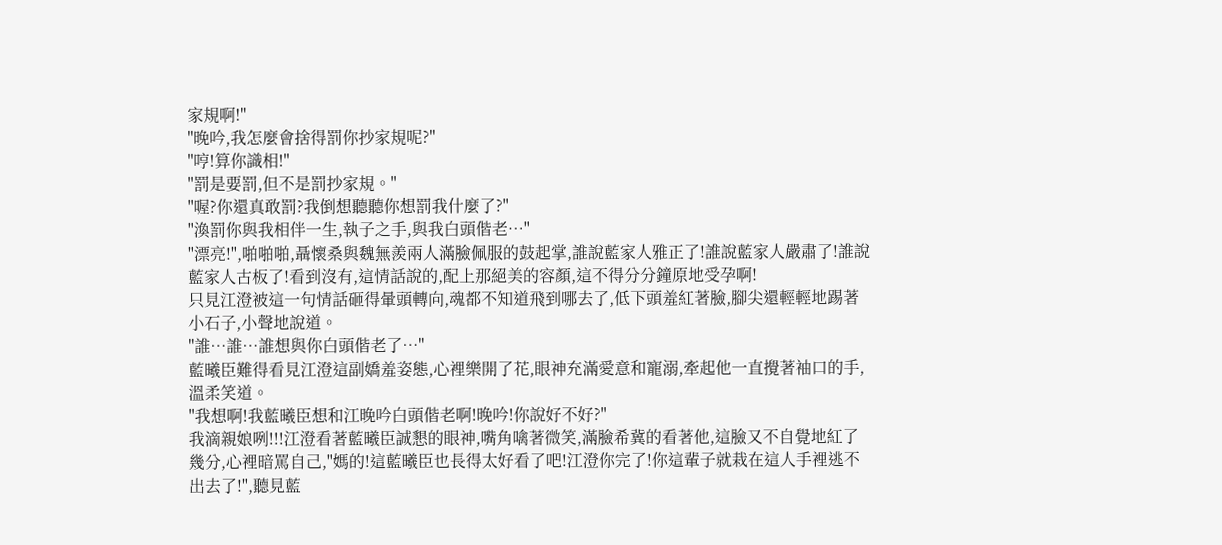家規啊!"
"晚吟,我怎麼會捨得罰你抄家規呢?"
"哼!算你識相!"
"罰是要罰,但不是罰抄家規。"
"喔?你還真敢罰?我倒想聽聽你想罰我什麼了?"
"渙罰你與我相伴一生,執子之手,與我白頭偕老…"
"漂亮!",啪啪啪,聶懷桑與魏無羨兩人滿臉佩服的鼓起掌,誰說藍家人雅正了!誰說藍家人嚴肅了!誰說藍家人古板了!看到沒有,這情話說的,配上那絕美的容顏,這不得分分鐘原地受孕啊!
只見江澄被這一句情話砸得暈頭轉向,魂都不知道飛到哪去了,低下頭羞紅著臉,腳尖還輕輕地踢著小石子,小聲地說道。
"誰…誰…誰想與你白頭偕老了…"
藍曦臣難得看見江澄這副嬌羞姿態,心裡樂開了花,眼神充滿愛意和寵溺,牽起他一直攪著袖口的手,溫柔笑道。
"我想啊!我藍曦臣想和江晚吟白頭偕老啊!晚吟!你說好不好?"
我滴親娘咧!!!江澄看著藍曦臣誠懇的眼神,嘴角噙著微笑,滿臉希冀的看著他,這臉又不自覺地紅了幾分,心裡暗罵自己,"媽的!這藍曦臣也長得太好看了吧!江澄你完了!你這輩子就栽在這人手裡逃不出去了!",聽見藍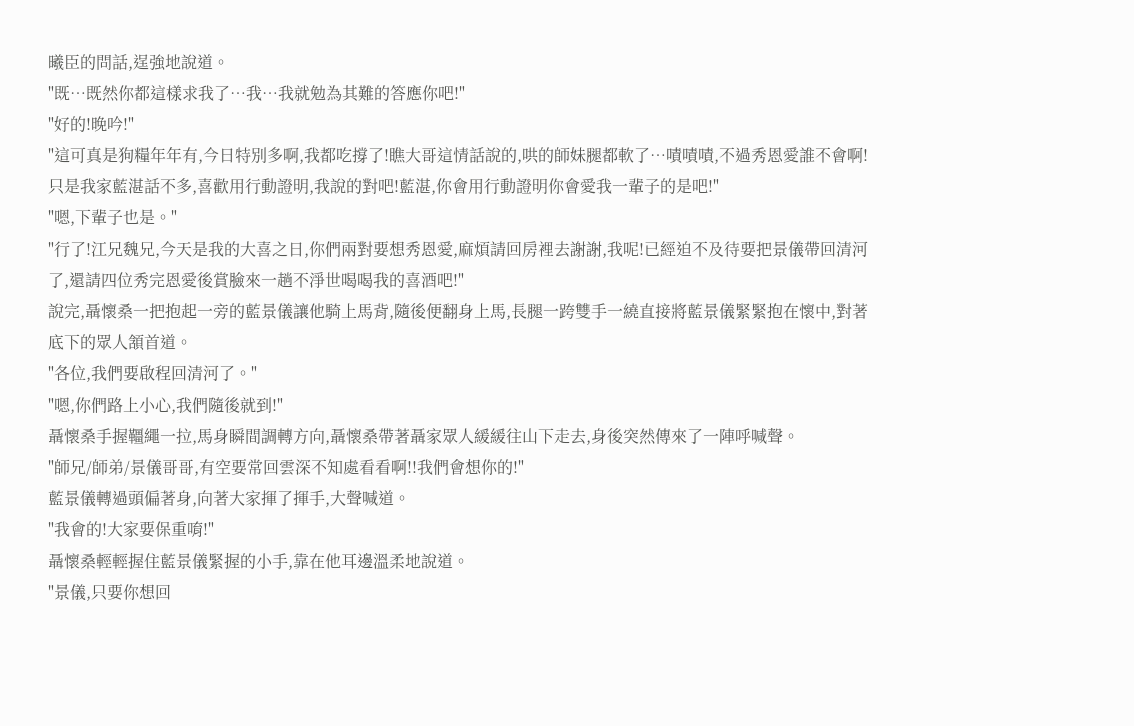曦臣的問話,逞強地說道。
"既…既然你都這樣求我了…我…我就勉為其難的答應你吧!"
"好的!晚吟!"
"這可真是狗糧年年有,今日特別多啊,我都吃撐了!瞧大哥這情話說的,哄的師妹腿都軟了…嘖嘖嘖,不過秀恩愛誰不會啊!只是我家藍湛話不多,喜歡用行動證明,我說的對吧!藍湛,你會用行動證明你會愛我一輩子的是吧!"
"嗯,下輩子也是。"
"行了!江兄魏兄,今天是我的大喜之日,你們兩對要想秀恩愛,麻煩請回房裡去謝謝,我呢!已經迫不及待要把景儀帶回清河了,還請四位秀完恩愛後賞臉來一趟不淨世喝喝我的喜酒吧!"
說完,聶懷桑一把抱起一旁的藍景儀讓他騎上馬背,隨後便翻身上馬,長腿一跨雙手一繞直接將藍景儀緊緊抱在懷中,對著底下的眾人頷首道。
"各位,我們要啟程回清河了。"
"嗯,你們路上小心,我們隨後就到!"
聶懷桑手握韁繩一拉,馬身瞬間調轉方向,聶懷桑帶著聶家眾人緩緩往山下走去,身後突然傳來了一陣呼喊聲。
"師兄/師弟/景儀哥哥,有空要常回雲深不知處看看啊!!我們會想你的!"
藍景儀轉過頭偏著身,向著大家揮了揮手,大聲喊道。
"我會的!大家要保重唷!"
聶懷桑輕輕握住藍景儀緊握的小手,靠在他耳邊溫柔地說道。
"景儀,只要你想回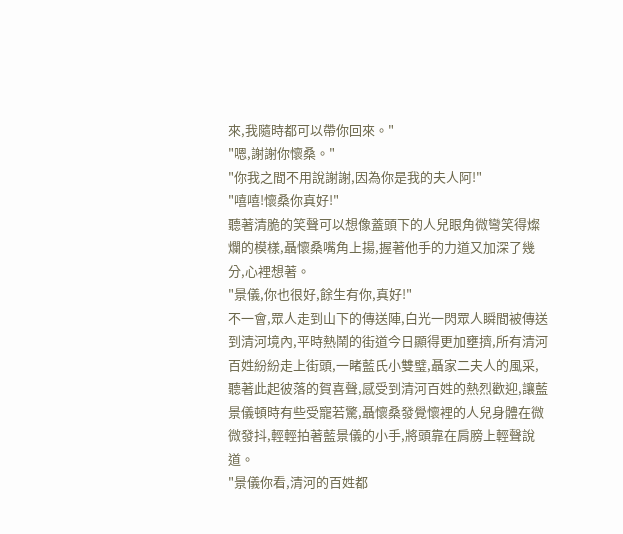來,我隨時都可以帶你回來。"
"嗯,謝謝你懷桑。"
"你我之間不用說謝謝,因為你是我的夫人阿!"
"嘻嘻!懷桑你真好!"
聽著清脆的笑聲可以想像蓋頭下的人兒眼角微彎笑得燦爛的模樣,聶懷桑嘴角上揚,握著他手的力道又加深了幾分,心裡想著。
"景儀,你也很好,餘生有你,真好!"
不一會,眾人走到山下的傳送陣,白光一閃眾人瞬間被傳送到清河境內,平時熱鬧的街道今日顯得更加壅擠,所有清河百姓紛紛走上街頭,一睹藍氏小雙璧,聶家二夫人的風采,聽著此起彼落的賀喜聲,感受到清河百姓的熱烈歡迎,讓藍景儀頓時有些受寵若驚,聶懷桑發覺懷裡的人兒身體在微微發抖,輕輕拍著藍景儀的小手,將頭靠在肩膀上輕聲說道。
"景儀你看,清河的百姓都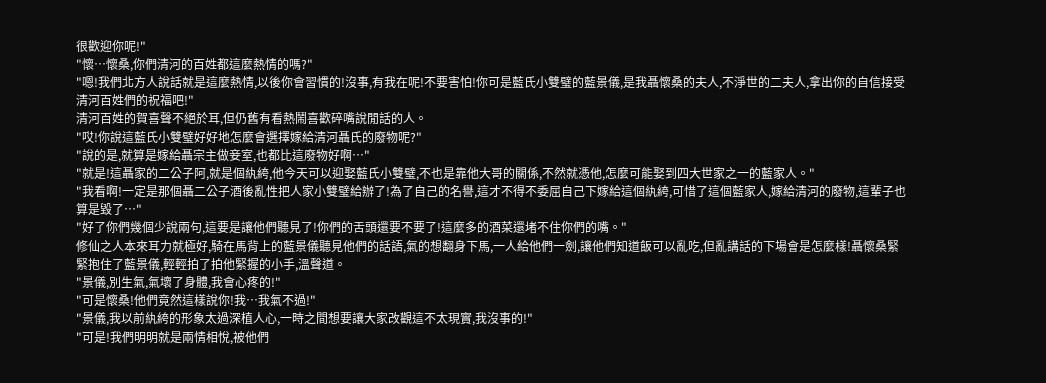很歡迎你呢!"
"懷…懷桑,你們清河的百姓都這麼熱情的嗎?"
"嗯!我們北方人說話就是這麼熱情,以後你會習慣的!沒事,有我在呢!不要害怕!你可是藍氏小雙璧的藍景儀,是我聶懷桑的夫人,不淨世的二夫人,拿出你的自信接受清河百姓們的祝福吧!"
清河百姓的賀喜聲不絕於耳,但仍舊有看熱鬧喜歡碎嘴說閒話的人。
"哎!你說這藍氏小雙璧好好地怎麼會選擇嫁給清河聶氏的廢物呢?"
"說的是,就算是嫁給聶宗主做妾室,也都比這廢物好啊…"
"就是!這聶家的二公子阿,就是個紈絝,他今天可以迎娶藍氏小雙璧,不也是靠他大哥的關係,不然就憑他,怎麼可能娶到四大世家之一的藍家人。"
"我看啊!一定是那個聶二公子酒後亂性把人家小雙璧給辦了!為了自己的名譽,這才不得不委屈自己下嫁給這個紈絝,可惜了這個藍家人,嫁給清河的廢物,這輩子也算是毀了…"
"好了你們幾個少說兩句,這要是讓他們聽見了!你們的舌頭還要不要了!這麼多的酒菜還堵不住你們的嘴。"
修仙之人本來耳力就極好,騎在馬背上的藍景儀聽見他們的話語,氣的想翻身下馬,一人給他們一劍,讓他們知道飯可以亂吃,但亂講話的下場會是怎麼樣!聶懷桑緊緊抱住了藍景儀,輕輕拍了拍他緊握的小手,溫聲道。
"景儀,別生氣,氣壞了身體,我會心疼的!"
"可是懷桑!他們竟然這樣說你!我…我氣不過!"
"景儀,我以前紈絝的形象太過深植人心,一時之間想要讓大家改觀這不太現實,我沒事的!"
"可是!我們明明就是兩情相悅,被他們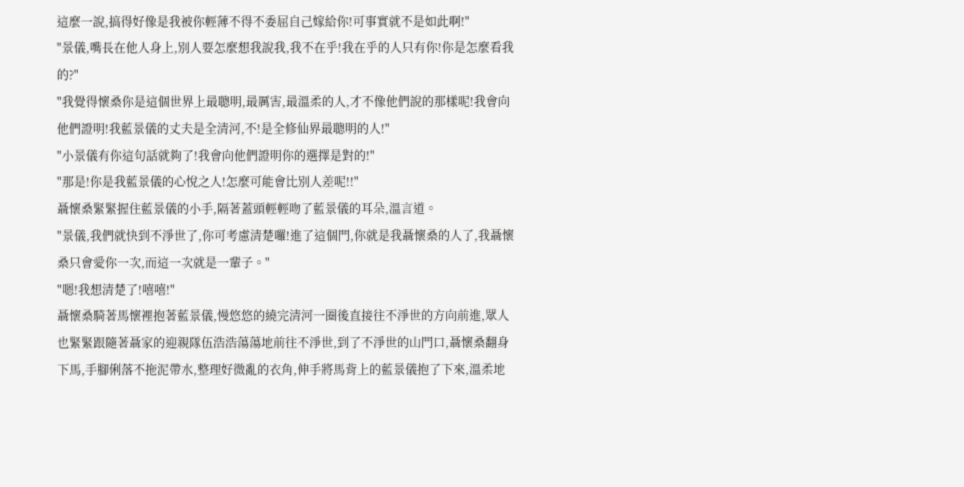這麼一說,搞得好像是我被你輕薄不得不委屈自己嫁給你!可事實就不是如此啊!"
"景儀,嘴長在他人身上,別人要怎麼想我說我,我不在乎!我在乎的人只有你!你是怎麼看我的?"
"我覺得懷桑你是這個世界上最聰明,最厲害,最溫柔的人,才不像他們說的那樣呢!我會向他們證明!我藍景儀的丈夫是全清河,不!是全修仙界最聰明的人!"
"小景儀有你這句話就夠了!我會向他們證明你的選擇是對的!"
"那是!你是我藍景儀的心悅之人!怎麼可能會比別人差呢!!"
聶懷桑緊緊握住藍景儀的小手,隔著蓋頭輕輕吻了藍景儀的耳朵,溫言道。
"景儀,我們就快到不淨世了,你可考慮清楚囉!進了這個門,你就是我聶懷桑的人了,我聶懷桑只會愛你一次,而這一次就是一輩子。"
"嗯!我想清楚了!嘻嘻!"
聶懷桑騎著馬懷裡抱著藍景儀,慢悠悠的繞完清河一圈後直接往不淨世的方向前進,眾人也緊緊跟隨著聶家的迎親隊伍浩浩蕩蕩地前往不淨世,到了不淨世的山門口,聶懷桑翻身下馬,手腳俐落不拖泥帶水,整理好微亂的衣角,伸手將馬背上的藍景儀抱了下來,溫柔地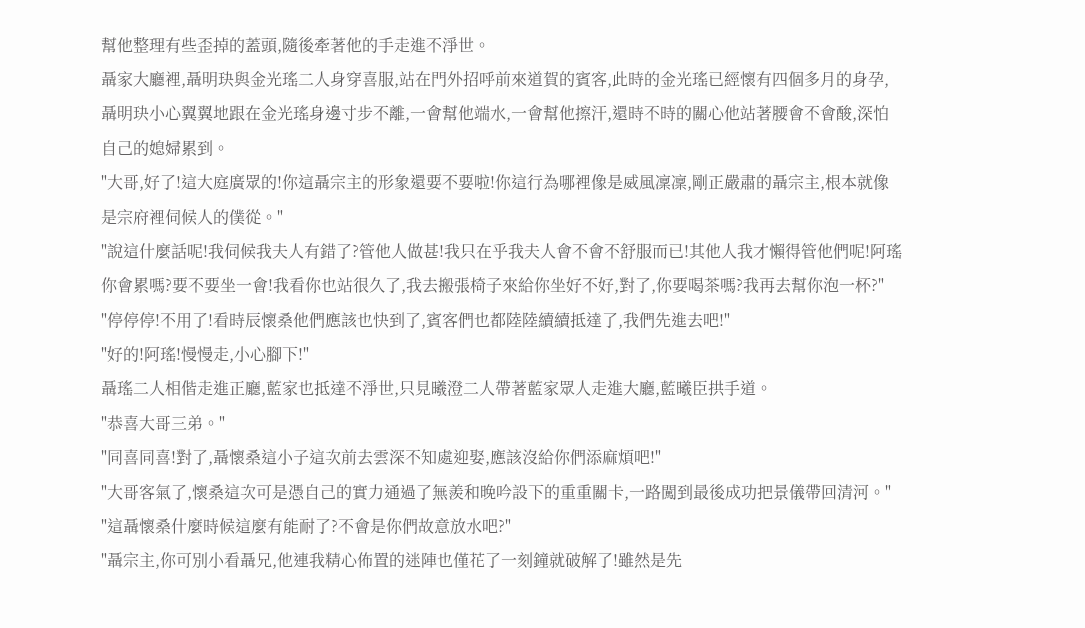幫他整理有些歪掉的蓋頭,隨後牽著他的手走進不淨世。
聶家大廳裡,聶明玦與金光瑤二人身穿喜服,站在門外招呼前來道賀的賓客,此時的金光瑤已經懷有四個多月的身孕,聶明玦小心翼翼地跟在金光瑤身邊寸步不離,一會幫他端水,一會幫他擦汗,還時不時的關心他站著腰會不會酸,深怕自己的媳婦累到。
"大哥,好了!這大庭廣眾的!你這聶宗主的形象還要不要啦!你這行為哪裡像是威風凜凜,剛正嚴肅的聶宗主,根本就像是宗府裡伺候人的僕從。"
"說這什麼話呢!我伺候我夫人有錯了?管他人做甚!我只在乎我夫人會不會不舒服而已!其他人我才懶得管他們呢!阿瑤你會累嗎?要不要坐一會!我看你也站很久了,我去搬張椅子來給你坐好不好,對了,你要喝茶嗎?我再去幫你泡一杯?"
"停停停!不用了!看時辰懷桑他們應該也快到了,賓客們也都陸陸續續抵達了,我們先進去吧!"
"好的!阿瑤!慢慢走,小心腳下!"
聶瑤二人相偕走進正廳,藍家也抵達不淨世,只見曦澄二人帶著藍家眾人走進大廳,藍曦臣拱手道。
"恭喜大哥三弟。"
"同喜同喜!對了,聶懷桑這小子這次前去雲深不知處迎娶,應該沒給你們添麻煩吧!"
"大哥客氣了,懷桑這次可是憑自己的實力通過了無羨和晚吟設下的重重關卡,一路闖到最後成功把景儀帶回清河。"
"這聶懷桑什麼時候這麼有能耐了?不會是你們故意放水吧?"
"聶宗主,你可別小看聶兄,他連我精心佈置的迷陣也僅花了一刻鐘就破解了!雖然是先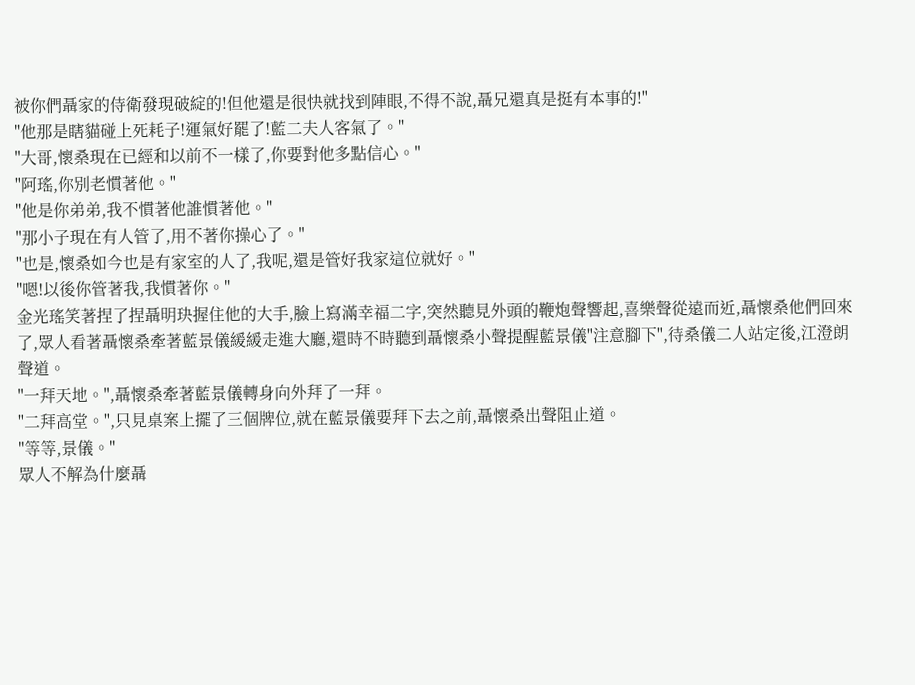被你們聶家的侍衛發現破綻的!但他還是很快就找到陣眼,不得不說,聶兄還真是挺有本事的!"
"他那是瞎貓碰上死耗子!運氣好罷了!藍二夫人客氣了。"
"大哥,懷桑現在已經和以前不一樣了,你要對他多點信心。"
"阿瑤,你別老慣著他。"
"他是你弟弟,我不慣著他誰慣著他。"
"那小子現在有人管了,用不著你操心了。"
"也是,懷桑如今也是有家室的人了,我呢,還是管好我家這位就好。"
"嗯!以後你管著我,我慣著你。"
金光瑤笑著捏了捏聶明玦握住他的大手,臉上寫滿幸福二字,突然聽見外頭的鞭炮聲響起,喜樂聲從遠而近,聶懷桑他們回來了,眾人看著聶懷桑牽著藍景儀緩緩走進大廳,還時不時聽到聶懷桑小聲提醒藍景儀"注意腳下",待桑儀二人站定後,江澄朗聲道。
"一拜天地。",聶懷桑牽著藍景儀轉身向外拜了一拜。
"二拜高堂。",只見桌案上擺了三個牌位,就在藍景儀要拜下去之前,聶懷桑出聲阻止道。
"等等,景儀。"
眾人不解為什麼聶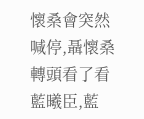懷桑會突然喊停,聶懷桑轉頭看了看藍曦臣,藍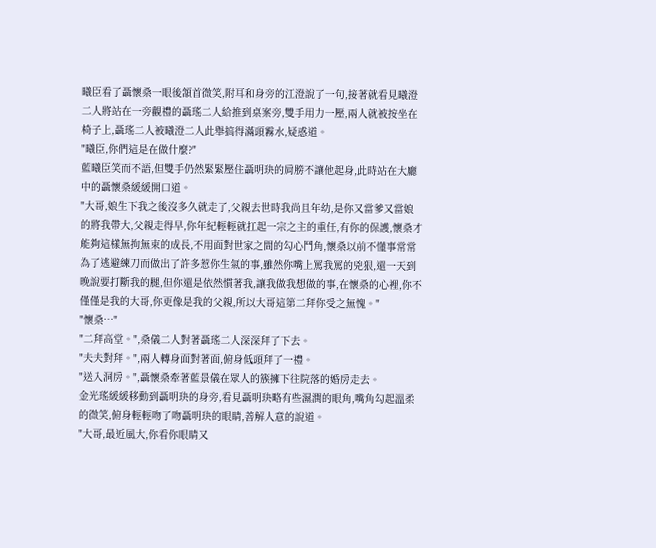曦臣看了聶懷桑一眼後頷首微笑,附耳和身旁的江澄說了一句,接著就看見曦澄二人將站在一旁觀禮的聶瑤二人給推到桌案旁,雙手用力一壓,兩人就被按坐在椅子上,聶瑤二人被曦澄二人此舉搞得滿頭霧水,疑惑道。
"曦臣,你們這是在做什麼?"
藍曦臣笑而不語,但雙手仍然緊緊壓住聶明玦的肩膀不讓他起身,此時站在大廳中的聶懷桑緩緩開口道。
"大哥,娘生下我之後沒多久就走了,父親去世時我尚且年幼,是你又當爹又當娘的將我帶大,父親走得早,你年紀輕輕就扛起一宗之主的重任,有你的保護,懷桑才能夠這樣無拘無束的成長,不用面對世家之間的勾心鬥角,懷桑以前不懂事常常為了逃避練刀而做出了許多惹你生氣的事,雖然你嘴上罵我罵的兇狠,還一天到晚說要打斷我的腿,但你還是依然慣著我,讓我做我想做的事,在懷桑的心裡,你不僅僅是我的大哥,你更像是我的父親,所以大哥這第二拜你受之無愧。"
"懷桑…"
"二拜高堂。",桑儀二人對著聶瑤二人深深拜了下去。
"夫夫對拜。",兩人轉身面對著面,俯身低頭拜了一禮。
"送入洞房。",聶懷桑牽著藍景儀在眾人的簇擁下往院落的婚房走去。
金光瑤緩緩移動到聶明玦的身旁,看見聶明玦略有些濕潤的眼角,嘴角勾起溫柔的微笑,俯身輕輕吻了吻聶明玦的眼睛,善解人意的說道。
"大哥,最近風大,你看你眼睛又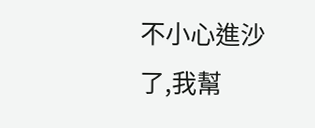不小心進沙了,我幫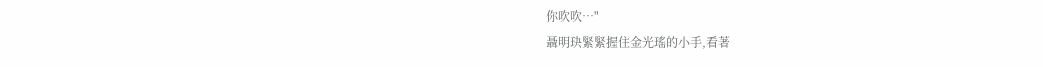你吹吹…"
聶明玦緊緊握住金光瑤的小手,看著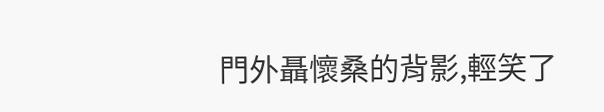門外聶懷桑的背影,輕笑了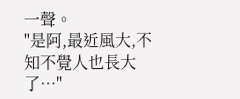一聲。
"是阿,最近風大,不知不覺人也長大了…"